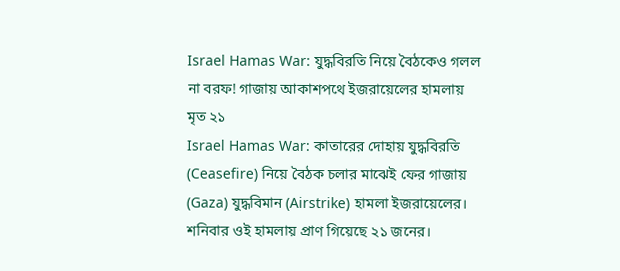Israel Hamas War: যুদ্ধবিরতি নিয়ে বৈঠকেও গলল না বরফ! গাজায় আকাশপথে ইজরায়েলের হামলায় মৃত ২১
Israel Hamas War: কাতারের দোহায় যুদ্ধবিরতি (Ceasefire) নিয়ে বৈঠক চলার মাঝেই ফের গাজায় (Gaza) যুদ্ধবিমান (Airstrike) হামলা ইজরায়েলের। শনিবার ওই হামলায় প্রাণ গিয়েছে ২১ জনের।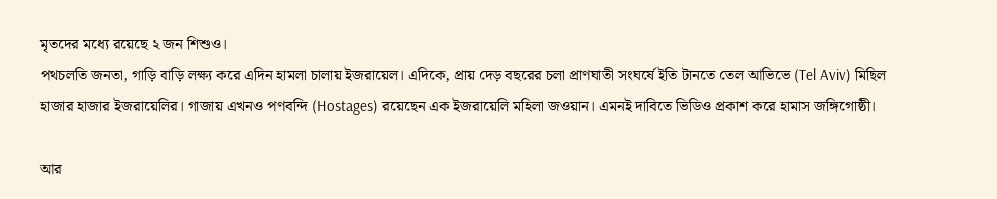মৃতদের মধ্যে রয়েছে ২ জন শিশুও।
পথচলতি জনতা, গাড়ি বাড়ি লক্ষ্য করে এদিন হামলা চালায় ইজরায়েল। এদিকে, প্রায় দেড় বছরের চলা প্রাণঘাতী সংঘর্ষে ইতি টানতে তেল আভিভে (Tel Aviv) মিছিল হাজার হাজার ইজরায়েলির। গাজায় এখনও পণবন্দি (Hostages) রয়েছেন এক ইজরায়েলি মহিলা জওয়ান। এমনই দাবিতে ভিডিও প্রকাশ করে হামাস জঙ্গিগোষ্ঠী।

আর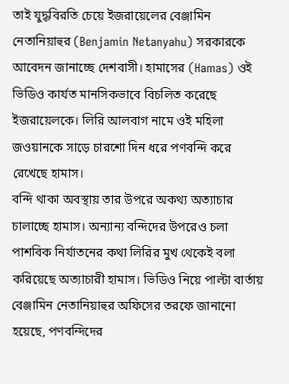তাই যুদ্ধবিরতি চেয়ে ইজরায়েলের বেঞ্জামিন নেতানিয়াহুর (Benjamin Netanyahu) সরকারকে আবেদন জানাচ্ছে দেশবাসী। হামাসের (Hamas) ওই ভিডিও কার্যত মানসিকভাবে বিচলিত করেছে ইজরায়েলকে। লিরি আলবাগ নামে ওই মহিলা জওয়ানকে সাড়ে চারশো দিন ধরে পণবন্দি করে রেখেছে হামাস।
বন্দি থাকা অবস্থায় তার উপরে অকথ্য অত্যাচার চালাচ্ছে হামাস। অন্যান্য বন্দিদের উপরেও চলা পাশবিক নির্যাতনের কথা লিরির মুখ থেকেই বলা করিয়েছে অত্যাচারী হামাস। ভিডিও নিয়ে পাল্টা বার্তায় বেঞ্জামিন নেতানিয়াহুর অফিসের তরফে জানানো হয়েছে, পণবন্দিদের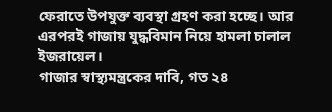ফেরাতে উপযুক্ত ব্যবস্থা গ্রহণ করা হচ্ছে। আর এরপরই গাজায় যুদ্ধবিমান নিয়ে হামলা চালাল ইজরায়েল।
গাজার স্বাস্থ্যমন্ত্রকের দাবি, গত ২৪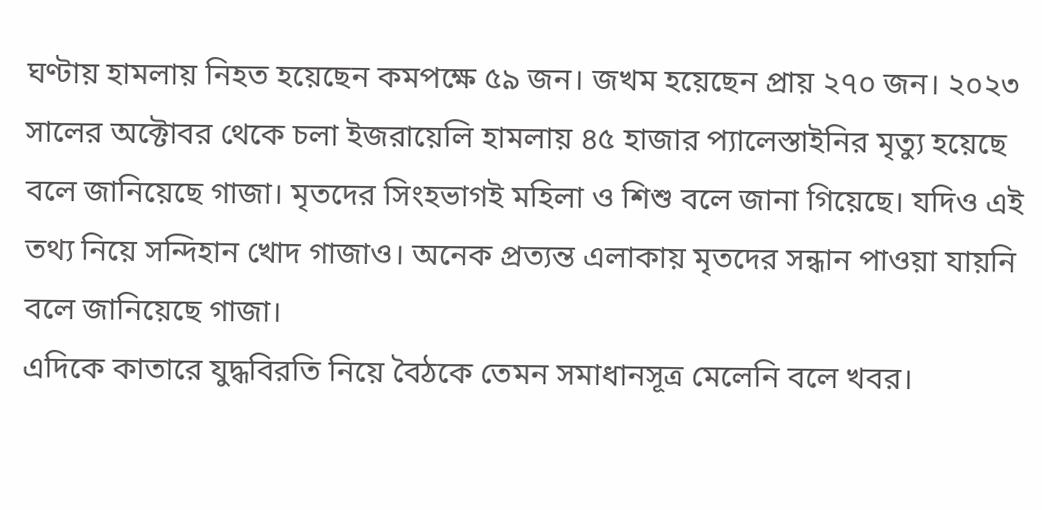ঘণ্টায় হামলায় নিহত হয়েছেন কমপক্ষে ৫৯ জন। জখম হয়েছেন প্রায় ২৭০ জন। ২০২৩ সালের অক্টোবর থেকে চলা ইজরায়েলি হামলায় ৪৫ হাজার প্যালেস্তাইনির মৃত্যু হয়েছে বলে জানিয়েছে গাজা। মৃতদের সিংহভাগই মহিলা ও শিশু বলে জানা গিয়েছে। যদিও এই তথ্য নিয়ে সন্দিহান খোদ গাজাও। অনেক প্রত্যন্ত এলাকায় মৃতদের সন্ধান পাওয়া যায়নি বলে জানিয়েছে গাজা।
এদিকে কাতারে যুদ্ধবিরতি নিয়ে বৈঠকে তেমন সমাধানসূত্র মেলেনি বলে খবর।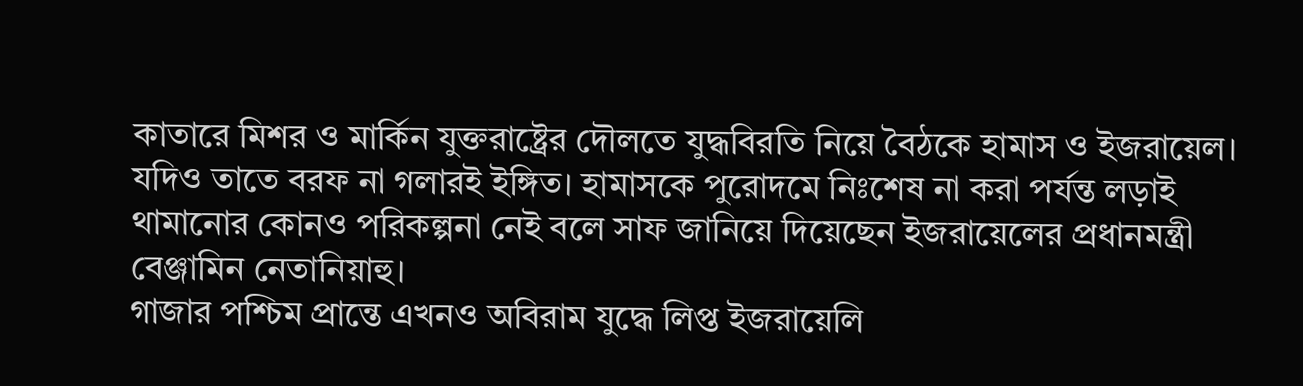কাতারে মিশর ও মার্কিন যুক্তরাষ্ট্রের দৌলতে যুদ্ধবিরতি নিয়ে বৈঠকে হামাস ও ইজরায়েল। যদিও তাতে বরফ না গলারই ইঙ্গিত। হামাসকে পুরোদমে নিঃশেষ না করা পর্যন্ত লড়াই থামানোর কোনও পরিকল্পনা নেই বলে সাফ জানিয়ে দিয়েছেন ইজরায়েলের প্রধানমন্ত্রী বেঞ্জামিন নেতানিয়াহু।
গাজার পশ্চিম প্রান্তে এখনও অবিরাম যুদ্ধে লিপ্ত ইজরায়েলি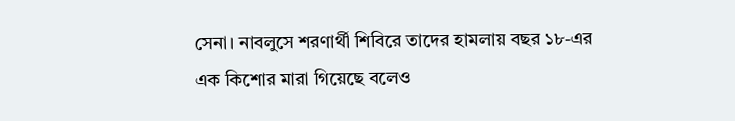সেনা। নাবলুসে শরণার্থী শিবিরে তাদের হামলায় বছর ১৮-এর এক কিশোর মারা গিয়েছে বলেও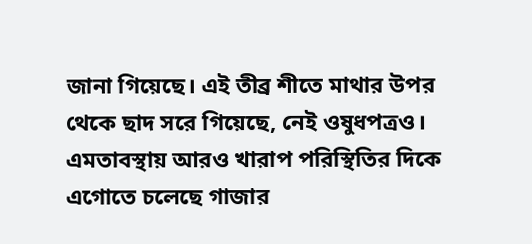জানা গিয়েছে। এই তীব্র শীতে মাথার উপর থেকে ছাদ সরে গিয়েছে, নেই ওষুধপত্রও। এমতাবস্থায় আরও খারাপ পরিস্থিতির দিকে এগোতে চলেছে গাজার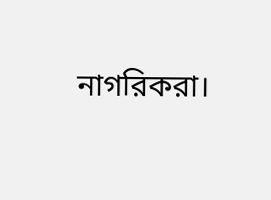নাগরিকরা।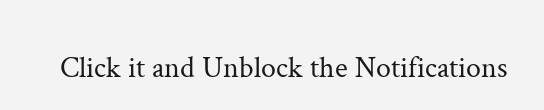Click it and Unblock the Notifications